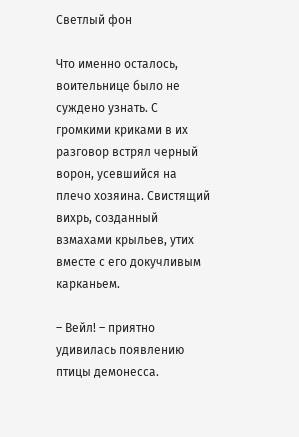Светлый фон

Что именно осталось, воительнице было не суждено узнать. С громкими криками в их разговор встрял черный ворон, усевшийся на плечо хозяина. Свистящий вихрь, созданный взмахами крыльев, утих вместе с его докучливым карканьем.

– Вейл! – приятно удивилась появлению птицы демонесса.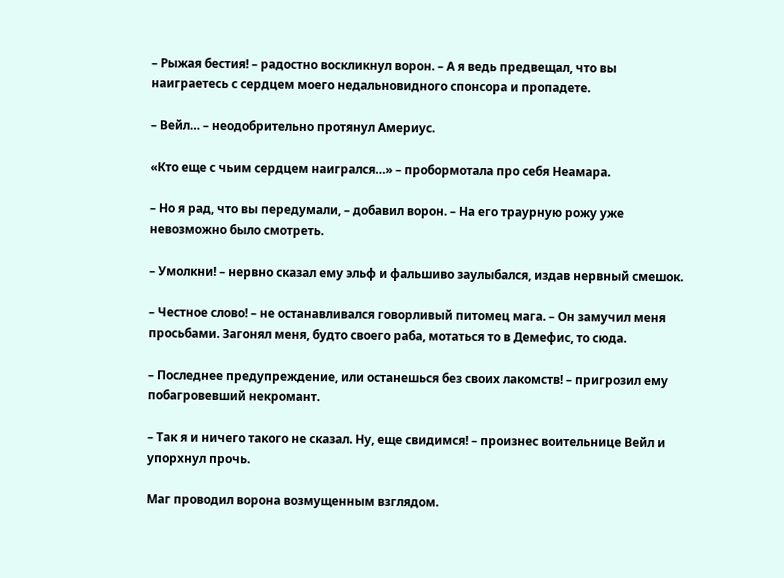– Рыжая бестия! – радостно воскликнул ворон. – А я ведь предвещал, что вы наиграетесь с сердцем моего недальновидного спонсора и пропадете.

– Вейл… – неодобрительно протянул Америус.

«Кто еще с чьим сердцем наигрался…» – пробормотала про себя Неамара.

– Но я рад, что вы передумали, – добавил ворон. – На его траурную рожу уже невозможно было смотреть.

– Умолкни! – нервно сказал ему эльф и фальшиво заулыбался, издав нервный смешок.

– Честное слово! – не останавливался говорливый питомец мага. – Он замучил меня просьбами. Загонял меня, будто своего раба, мотаться то в Демефис, то сюда.

– Последнее предупреждение, или останешься без своих лакомств! – пригрозил ему побагровевший некромант.

– Так я и ничего такого не сказал. Ну, еще свидимся! – произнес воительнице Вейл и упорхнул прочь.

Маг проводил ворона возмущенным взглядом.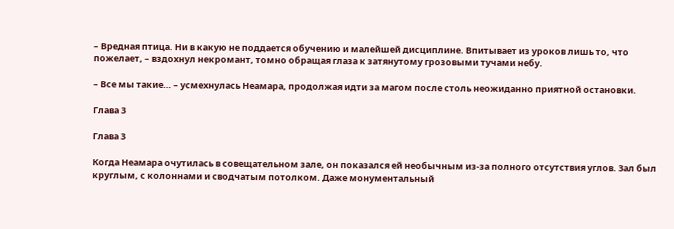– Вредная птица. Ни в какую не поддается обучению и малейшей дисциплине. Впитывает из уроков лишь то, что пожелает, – вздохнул некромант, томно обращая глаза к затянутому грозовыми тучами небу.

– Все мы такие… – усмехнулась Неамара, продолжая идти за магом после столь неожиданно приятной остановки.

Глава 3

Глава 3

Когда Неамара очутилась в совещательном зале, он показался ей необычным из-за полного отсутствия углов. Зал был круглым, с колоннами и сводчатым потолком. Даже монументальный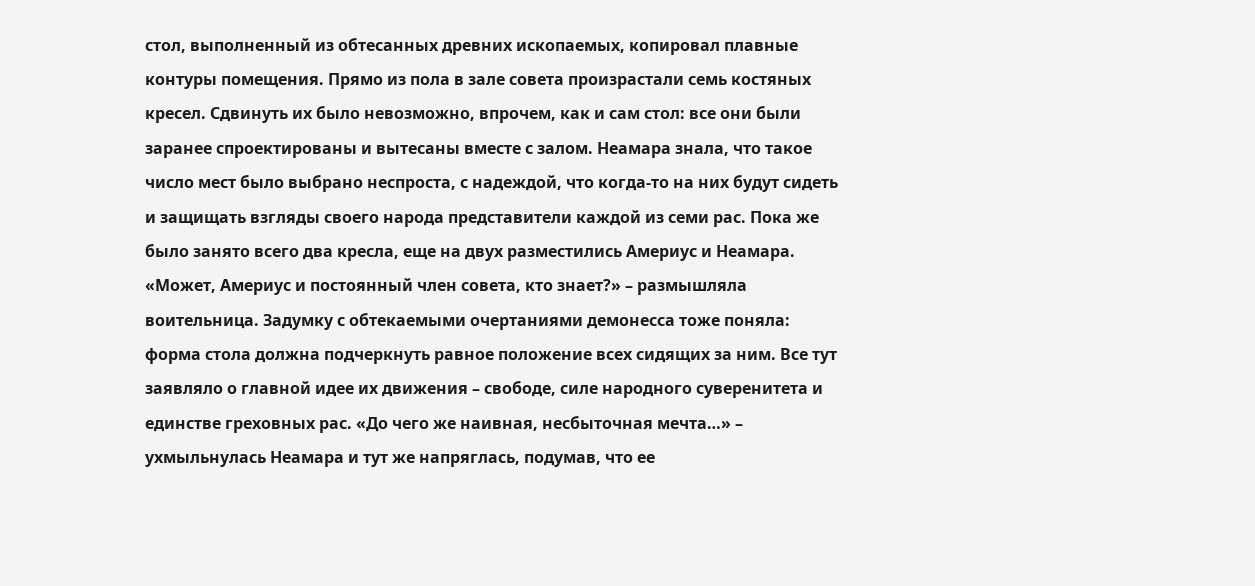стол, выполненный из обтесанных древних ископаемых, копировал плавные контуры помещения. Прямо из пола в зале совета произрастали семь костяных кресел. Сдвинуть их было невозможно, впрочем, как и сам стол: все они были заранее спроектированы и вытесаны вместе с залом. Неамара знала, что такое число мест было выбрано неспроста, с надеждой, что когда-то на них будут сидеть и защищать взгляды своего народа представители каждой из семи рас. Пока же было занято всего два кресла, еще на двух разместились Америус и Неамара. «Может, Америус и постоянный член совета, кто знает?» – размышляла воительница. Задумку с обтекаемыми очертаниями демонесса тоже поняла: форма стола должна подчеркнуть равное положение всех сидящих за ним. Все тут заявляло о главной идее их движения – свободе, силе народного суверенитета и единстве греховных рас. «До чего же наивная, несбыточная мечта…» – ухмыльнулась Неамара и тут же напряглась, подумав, что ее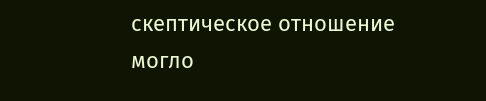скептическое отношение могло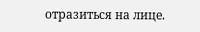отразиться на лице.